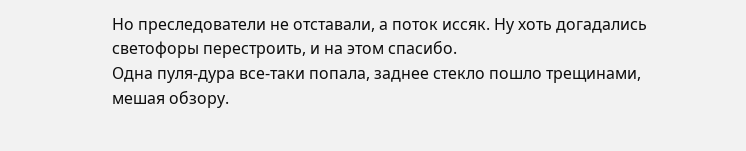Но преследователи не отставали, а поток иссяк. Ну хоть догадались светофоры перестроить, и на этом спасибо.
Одна пуля-дура все-таки попала, заднее стекло пошло трещинами, мешая обзору.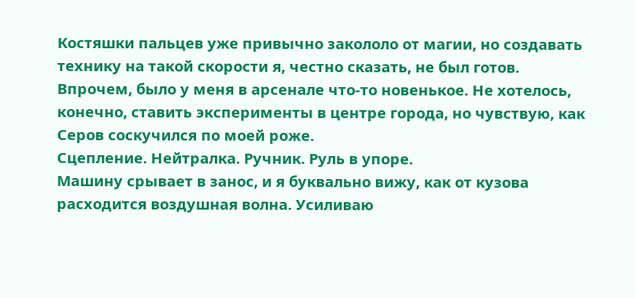Костяшки пальцев уже привычно закололо от магии, но создавать технику на такой скорости я, честно сказать, не был готов.
Впрочем, было у меня в арсенале что-то новенькое. Не хотелось, конечно, ставить эксперименты в центре города, но чувствую, как Серов соскучился по моей роже.
Сцепление. Нейтралка. Ручник. Руль в упоре.
Машину срывает в занос, и я буквально вижу, как от кузова расходится воздушная волна. Усиливаю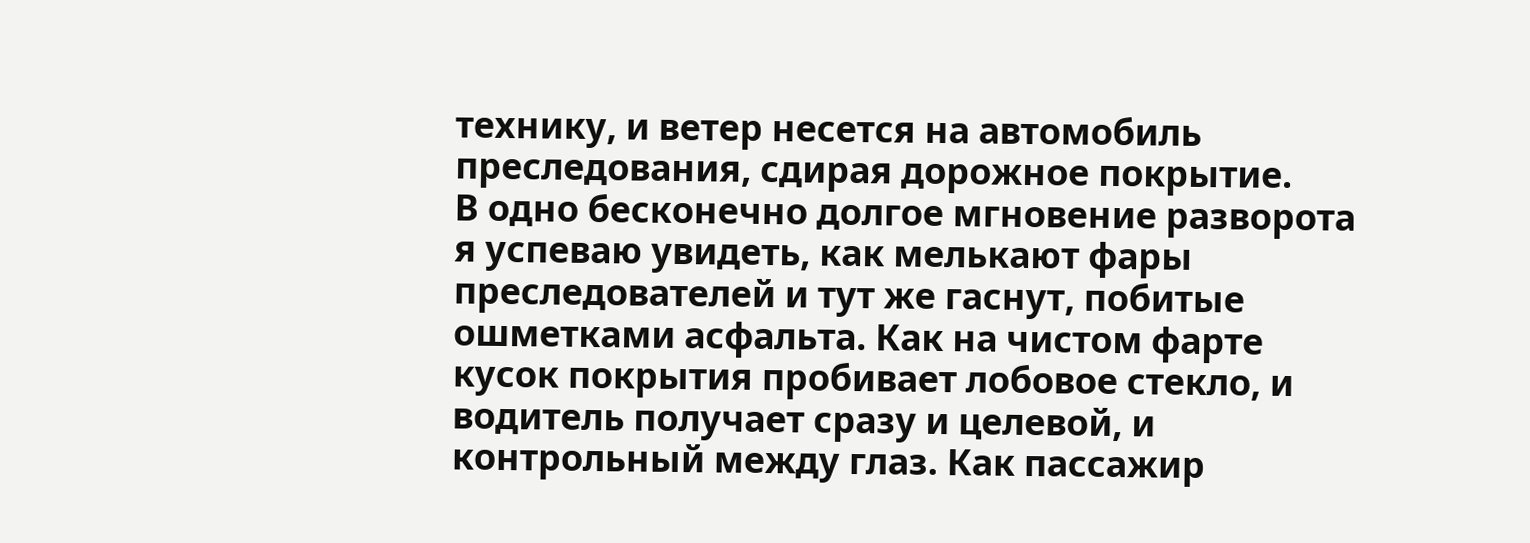технику, и ветер несется на автомобиль преследования, сдирая дорожное покрытие.
В одно бесконечно долгое мгновение разворота я успеваю увидеть, как мелькают фары преследователей и тут же гаснут, побитые ошметками асфальта. Как на чистом фарте кусок покрытия пробивает лобовое стекло, и водитель получает сразу и целевой, и контрольный между глаз. Как пассажир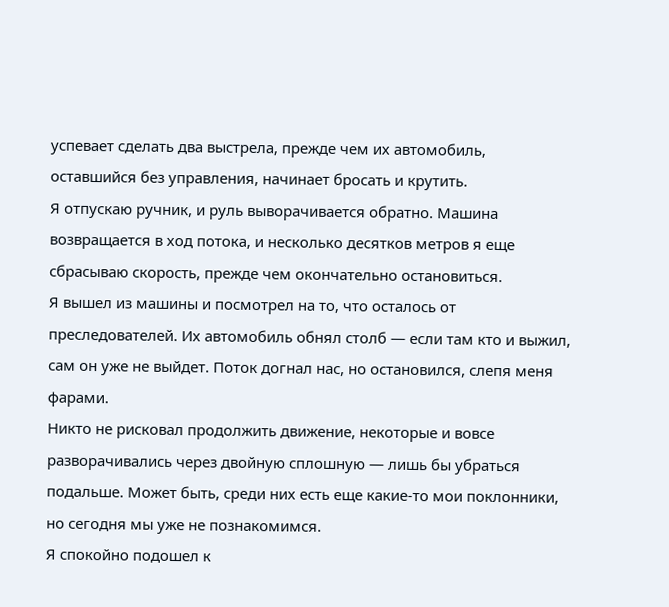успевает сделать два выстрела, прежде чем их автомобиль, оставшийся без управления, начинает бросать и крутить.
Я отпускаю ручник, и руль выворачивается обратно. Машина возвращается в ход потока, и несколько десятков метров я еще сбрасываю скорость, прежде чем окончательно остановиться.
Я вышел из машины и посмотрел на то, что осталось от преследователей. Их автомобиль обнял столб — если там кто и выжил, сам он уже не выйдет. Поток догнал нас, но остановился, слепя меня фарами.
Никто не рисковал продолжить движение, некоторые и вовсе разворачивались через двойную сплошную — лишь бы убраться подальше. Может быть, среди них есть еще какие-то мои поклонники, но сегодня мы уже не познакомимся.
Я спокойно подошел к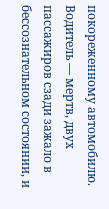покореженному автомобилю. Водитель — мертв, двух пассажиров сзади зажало в бессознательном состоянии, и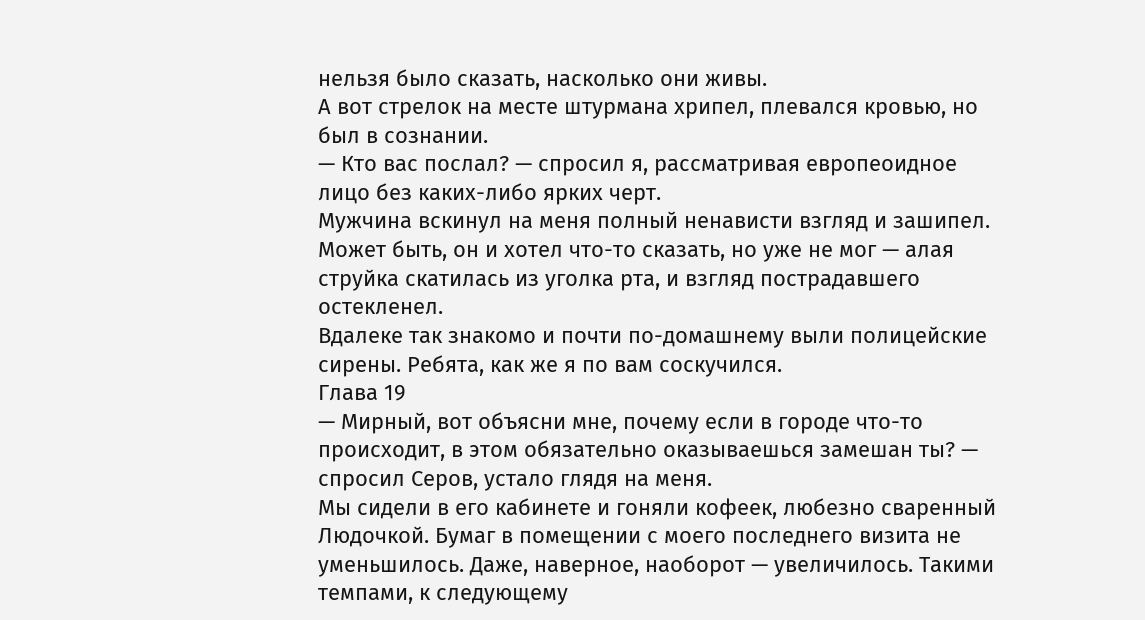нельзя было сказать, насколько они живы.
А вот стрелок на месте штурмана хрипел, плевался кровью, но был в сознании.
— Кто вас послал? — спросил я, рассматривая европеоидное лицо без каких-либо ярких черт.
Мужчина вскинул на меня полный ненависти взгляд и зашипел. Может быть, он и хотел что-то сказать, но уже не мог — алая струйка скатилась из уголка рта, и взгляд пострадавшего остекленел.
Вдалеке так знакомо и почти по-домашнему выли полицейские сирены. Ребята, как же я по вам соскучился.
Глава 19
— Мирный, вот объясни мне, почему если в городе что-то происходит, в этом обязательно оказываешься замешан ты? — спросил Серов, устало глядя на меня.
Мы сидели в его кабинете и гоняли кофеек, любезно сваренный Людочкой. Бумаг в помещении с моего последнего визита не уменьшилось. Даже, наверное, наоборот — увеличилось. Такими темпами, к следующему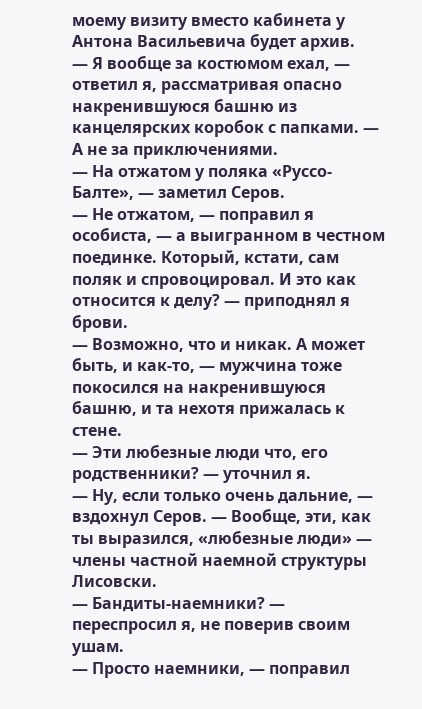моему визиту вместо кабинета у Антона Васильевича будет архив.
— Я вообще за костюмом ехал, — ответил я, рассматривая опасно накренившуюся башню из канцелярских коробок с папками. — А не за приключениями.
— На отжатом у поляка «Руссо-Балте», — заметил Серов.
— Не отжатом, — поправил я особиста, — а выигранном в честном поединке. Который, кстати, сам поляк и спровоцировал. И это как относится к делу? — приподнял я брови.
— Возможно, что и никак. А может быть, и как-то, — мужчина тоже покосился на накренившуюся башню, и та нехотя прижалась к стене.
— Эти любезные люди что, его родственники? — уточнил я.
— Ну, если только очень дальние, — вздохнул Серов. — Вообще, эти, как ты выразился, «любезные люди» — члены частной наемной структуры Лисовски.
— Бандиты-наемники? — переспросил я, не поверив своим ушам.
— Просто наемники, — поправил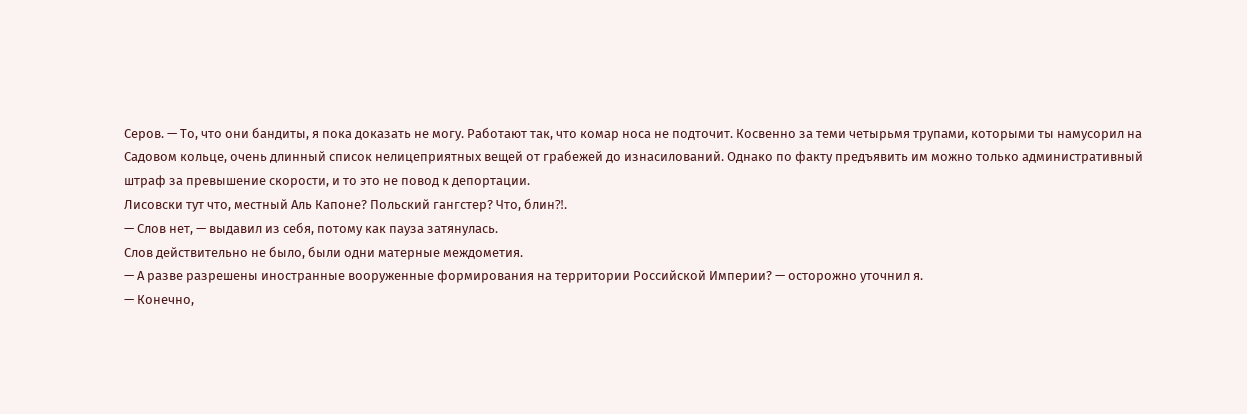Серов. — То, что они бандиты, я пока доказать не могу. Работают так, что комар носа не подточит. Косвенно за теми четырьмя трупами, которыми ты намусорил на Садовом кольце, очень длинный список нелицеприятных вещей от грабежей до изнасилований. Однако по факту предъявить им можно только административный штраф за превышение скорости, и то это не повод к депортации.
Лисовски тут что, местный Аль Капоне? Польский гангстер? Что, блин⁈.
— Слов нет, — выдавил из себя, потому как пауза затянулась.
Слов действительно не было, были одни матерные междометия.
— А разве разрешены иностранные вооруженные формирования на территории Российской Империи? — осторожно уточнил я.
— Конечно,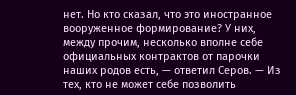нет. Но кто сказал, что это иностранное вооруженное формирование? У них, между прочим, несколько вполне себе официальных контрактов от парочки наших родов есть, — ответил Серов. — Из тех, кто не может себе позволить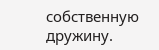собственную дружину.